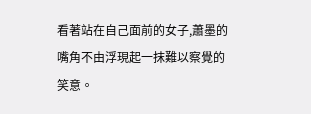看著站在自己面前的女子,蕭墨的嘴角不由浮現起一抹難以察覺的笑意。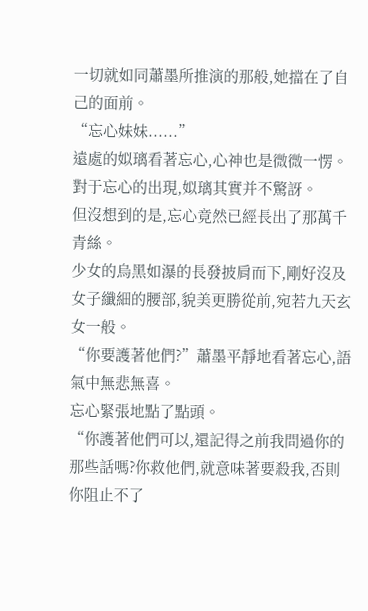一切就如同蕭墨所推演的那般,她擋在了自己的面前。
“忘心妹妹......”
遠處的姒璃看著忘心,心神也是微微一愣。
對于忘心的出現,姒璃其實并不驚訝。
但沒想到的是,忘心竟然已經長出了那萬千青絲。
少女的烏黑如瀑的長發披肩而下,剛好沒及女子纖細的腰部,貌美更勝從前,宛若九天玄女一般。
“你要護著他們?”蕭墨平靜地看著忘心,語氣中無悲無喜。
忘心緊張地點了點頭。
“你護著他們可以,還記得之前我問過你的那些話嗎?你救他們,就意味著要殺我,否則你阻止不了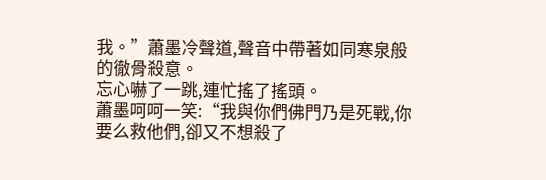我。”蕭墨冷聲道,聲音中帶著如同寒泉般的徹骨殺意。
忘心嚇了一跳,連忙搖了搖頭。
蕭墨呵呵一笑:“我與你們佛門乃是死戰,你要么救他們,卻又不想殺了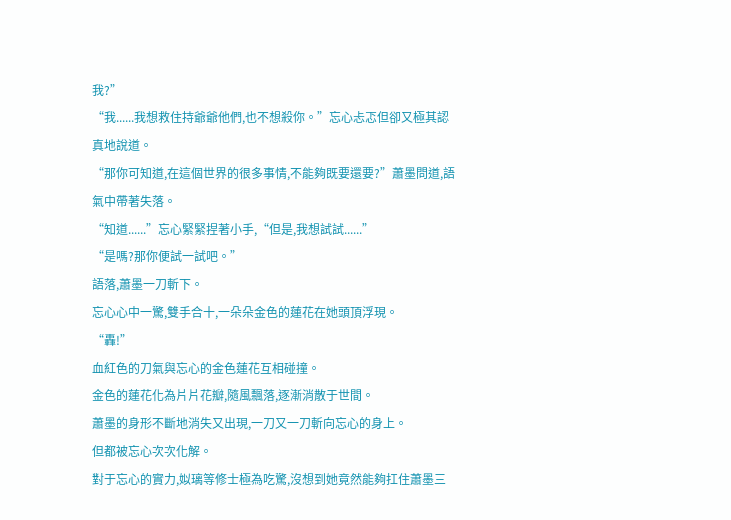我?”
“我......我想救住持爺爺他們,也不想殺你。”忘心忐忑但卻又極其認真地說道。
“那你可知道,在這個世界的很多事情,不能夠既要還要?”蕭墨問道,語氣中帶著失落。
“知道......”忘心緊緊捏著小手,“但是,我想試試......”
“是嗎?那你便試一試吧。”
語落,蕭墨一刀斬下。
忘心心中一驚,雙手合十,一朵朵金色的蓮花在她頭頂浮現。
“轟!”
血紅色的刀氣與忘心的金色蓮花互相碰撞。
金色的蓮花化為片片花瓣,隨風飄落,逐漸消散于世間。
蕭墨的身形不斷地消失又出現,一刀又一刀斬向忘心的身上。
但都被忘心次次化解。
對于忘心的實力,姒璃等修士極為吃驚,沒想到她竟然能夠扛住蕭墨三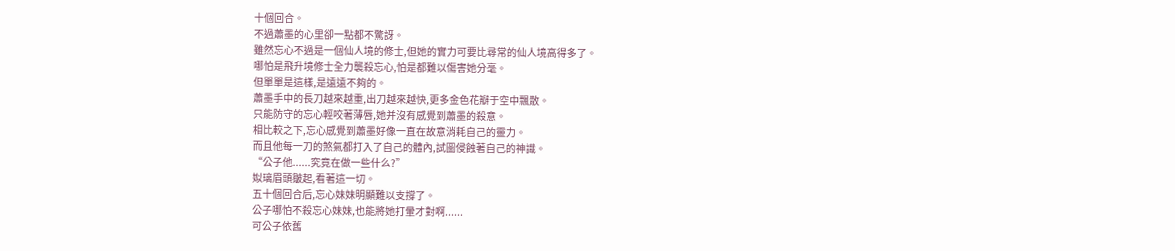十個回合。
不過蕭墨的心里卻一點都不驚訝。
雖然忘心不過是一個仙人境的修士,但她的實力可要比尋常的仙人境高得多了。
哪怕是飛升境修士全力襲殺忘心,怕是都難以傷害她分毫。
但單單是這樣,是遠遠不夠的。
蕭墨手中的長刀越來越重,出刀越來越快,更多金色花瓣于空中飄散。
只能防守的忘心輕咬著薄唇,她并沒有感覺到蕭墨的殺意。
相比較之下,忘心感覺到蕭墨好像一直在故意消耗自己的靈力。
而且他每一刀的煞氣都打入了自己的體內,試圖侵蝕著自己的神識。
“公子他......究竟在做一些什么?”
姒璃眉頭皺起,看著這一切。
五十個回合后,忘心妹妹明顯難以支撐了。
公子哪怕不殺忘心妹妹,也能將她打暈才對啊......
可公子依舊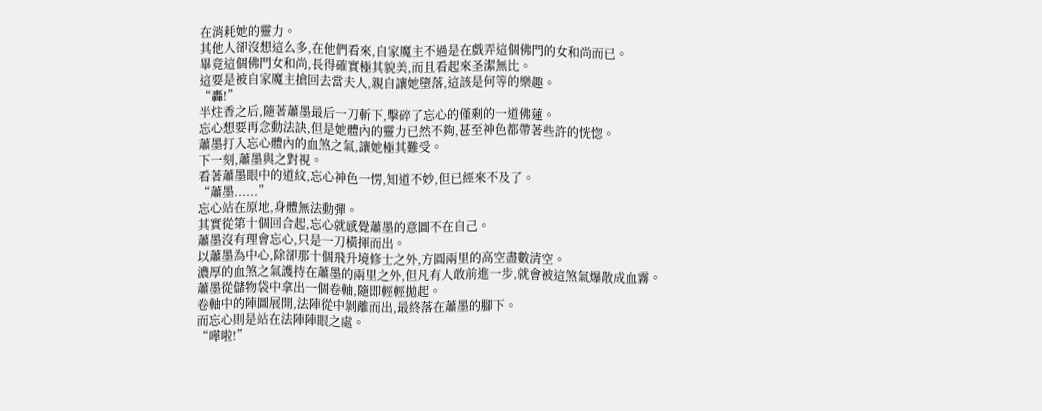在消耗她的靈力。
其他人卻沒想這么多,在他們看來,自家魔主不過是在戲弄這個佛門的女和尚而已。
畢竟這個佛門女和尚,長得確實極其貌美,而且看起來圣潔無比。
這要是被自家魔主搶回去當夫人,親自讓她墮落,這該是何等的樂趣。
“轟!”
半炷香之后,隨著蕭墨最后一刀斬下,擊碎了忘心的僅剩的一道佛蓮。
忘心想要再念動法訣,但是她體內的靈力已然不夠,甚至神色都帶著些許的恍惚。
蕭墨打入忘心體內的血煞之氣,讓她極其難受。
下一刻,蕭墨與之對視。
看著蕭墨眼中的道紋,忘心神色一愣,知道不妙,但已經來不及了。
“蕭墨......”
忘心站在原地,身體無法動彈。
其實從第十個回合起,忘心就感覺蕭墨的意圖不在自己。
蕭墨沒有理會忘心,只是一刀橫揮而出。
以蕭墨為中心,除卻那十個飛升境修士之外,方圓兩里的高空盡數清空。
濃厚的血煞之氣護持在蕭墨的兩里之外,但凡有人敢前進一步,就會被這煞氣爆散成血霧。
蕭墨從儲物袋中拿出一個卷軸,隨即輕輕拋起。
卷軸中的陣圖展開,法陣從中剝離而出,最終落在蕭墨的腳下。
而忘心則是站在法陣陣眼之處。
“嘩啦!”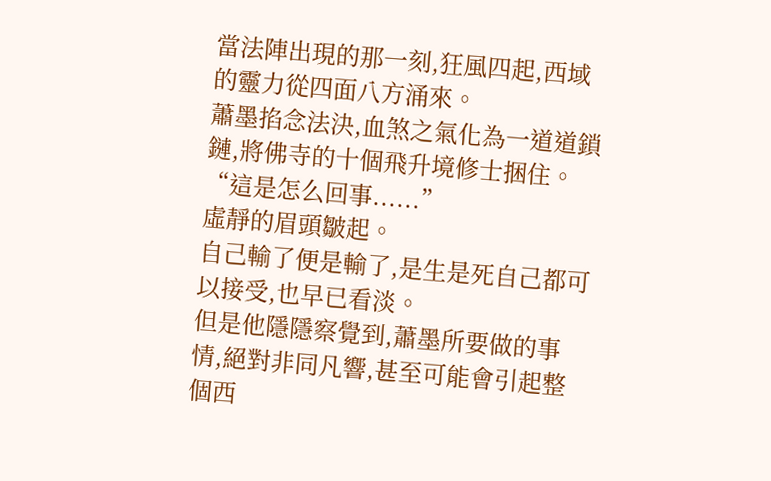當法陣出現的那一刻,狂風四起,西域的靈力從四面八方涌來。
蕭墨掐念法決,血煞之氣化為一道道鎖鏈,將佛寺的十個飛升境修士捆住。
“這是怎么回事......”
虛靜的眉頭皺起。
自己輸了便是輸了,是生是死自己都可以接受,也早已看淡。
但是他隱隱察覺到,蕭墨所要做的事情,絕對非同凡響,甚至可能會引起整個西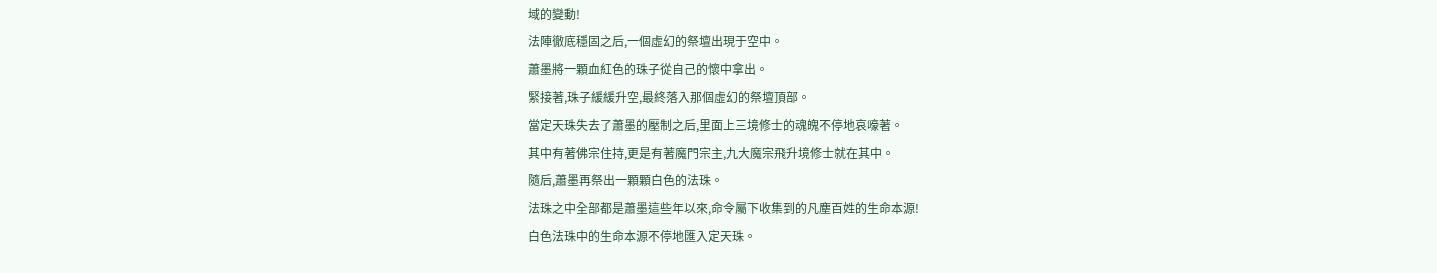域的變動!
法陣徹底穩固之后,一個虛幻的祭壇出現于空中。
蕭墨將一顆血紅色的珠子從自己的懷中拿出。
緊接著,珠子緩緩升空,最終落入那個虛幻的祭壇頂部。
當定天珠失去了蕭墨的壓制之后,里面上三境修士的魂魄不停地哀嚎著。
其中有著佛宗住持,更是有著魔門宗主,九大魔宗飛升境修士就在其中。
隨后,蕭墨再祭出一顆顆白色的法珠。
法珠之中全部都是蕭墨這些年以來,命令屬下收集到的凡塵百姓的生命本源!
白色法珠中的生命本源不停地匯入定天珠。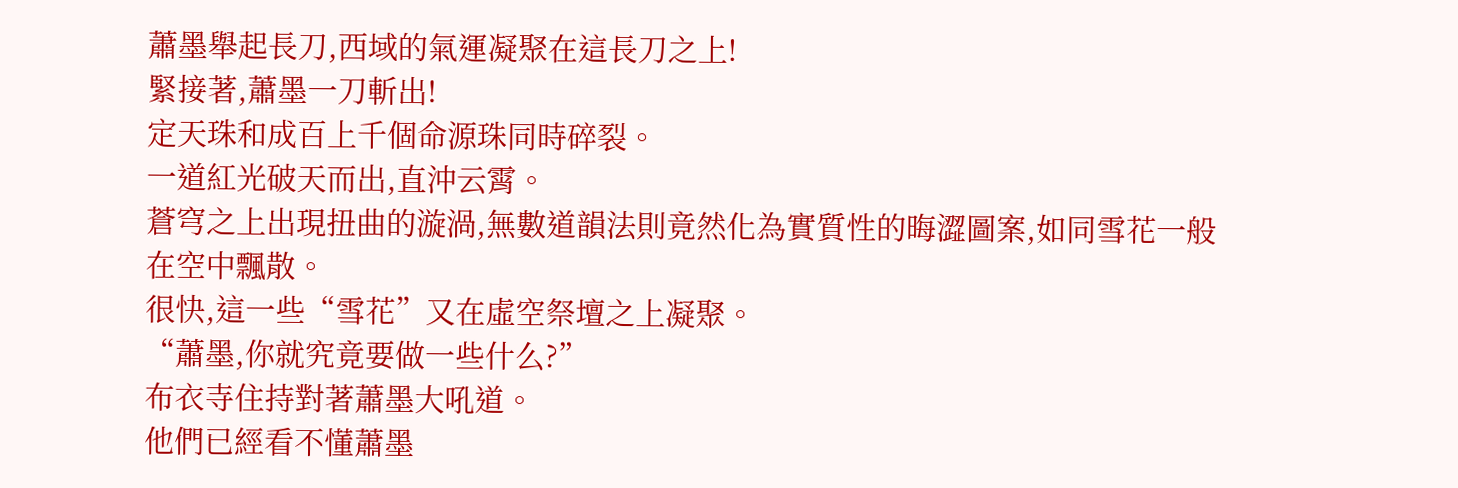蕭墨舉起長刀,西域的氣運凝聚在這長刀之上!
緊接著,蕭墨一刀斬出!
定天珠和成百上千個命源珠同時碎裂。
一道紅光破天而出,直沖云霄。
蒼穹之上出現扭曲的漩渦,無數道韻法則竟然化為實質性的晦澀圖案,如同雪花一般在空中飄散。
很快,這一些“雪花”又在虛空祭壇之上凝聚。
“蕭墨,你就究竟要做一些什么?”
布衣寺住持對著蕭墨大吼道。
他們已經看不懂蕭墨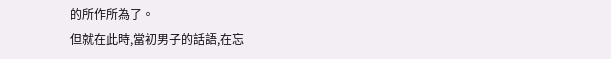的所作所為了。
但就在此時,當初男子的話語,在忘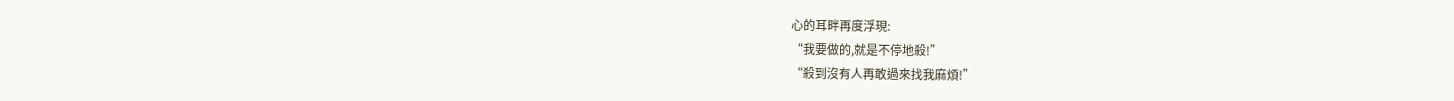心的耳畔再度浮現:
“我要做的,就是不停地殺!”
“殺到沒有人再敢過來找我麻煩!”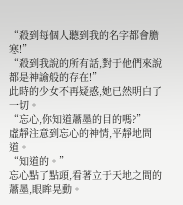“殺到每個人聽到我的名字都會膽寒!”
“殺到我說的所有話,對于他們來說都是神諭般的存在!”
此時的少女不再疑惑,她已然明白了一切。
“忘心,你知道蕭墨的目的嗎?”
虛靜注意到忘心的神情,平靜地問道。
“知道的。”
忘心點了點頭,看著立于天地之間的蕭墨,眼眸晃動。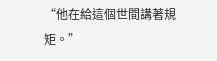“他在給這個世間講著規矩。”